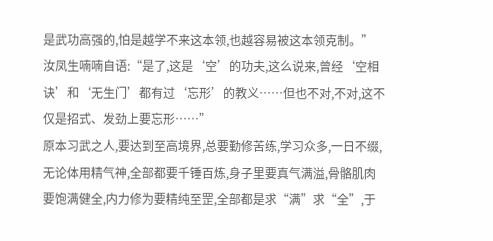是武功高强的,怕是越学不来这本领,也越容易被这本领克制。”
汝凤生喃喃自语:“是了,这是‘空’的功夫,这么说来,曾经‘空相诀’和‘无生门’都有过‘忘形’的教义……但也不对,不对,这不仅是招式、发劲上要忘形……”
原本习武之人,要达到至高境界,总要勤修苦练,学习众多,一日不缀,无论体用精气神,全部都要千锤百炼,身子里要真气满溢,骨骼肌肉要饱满健全,内力修为要精纯至罡,全部都是求“满”求“全”,于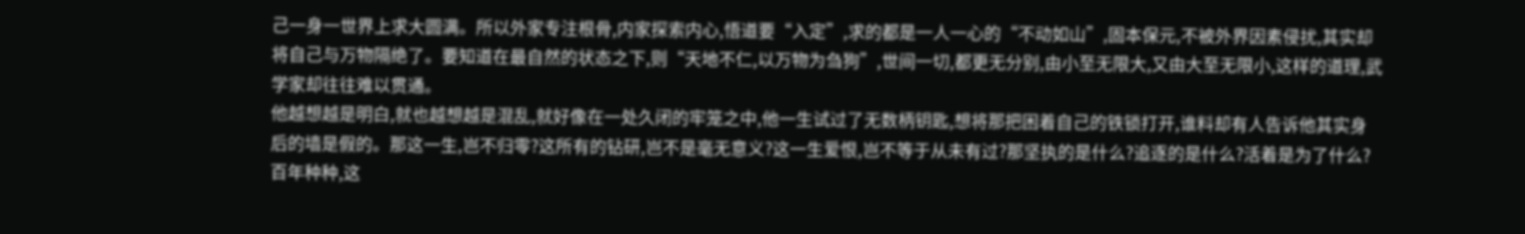己一身一世界上求大圆满。所以外家专注根骨,内家探索内心,悟道要“入定”,求的都是一人一心的“不动如山”,固本保元,不被外界因素侵扰,其实却将自己与万物隔绝了。要知道在最自然的状态之下,则“天地不仁,以万物为刍狗”,世间一切,都更无分别,由小至无限大,又由大至无限小,这样的道理,武学家却往往难以贯通。
他越想越是明白,就也越想越是混乱,就好像在一处久闭的牢笼之中,他一生试过了无数柄钥匙,想将那把困着自己的铁锁打开,谁料却有人告诉他其实身后的墙是假的。那这一生,岂不归零?这所有的钻研,岂不是毫无意义?这一生爱恨,岂不等于从未有过?那坚执的是什么?追逐的是什么?活着是为了什么?
百年种种,这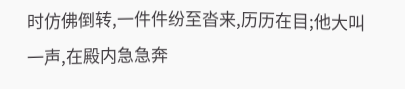时仿佛倒转,一件件纷至沓来,历历在目;他大叫一声,在殿内急急奔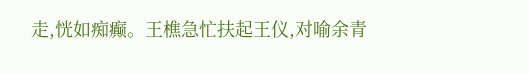走,恍如痴癫。王樵急忙扶起王仪,对喻余青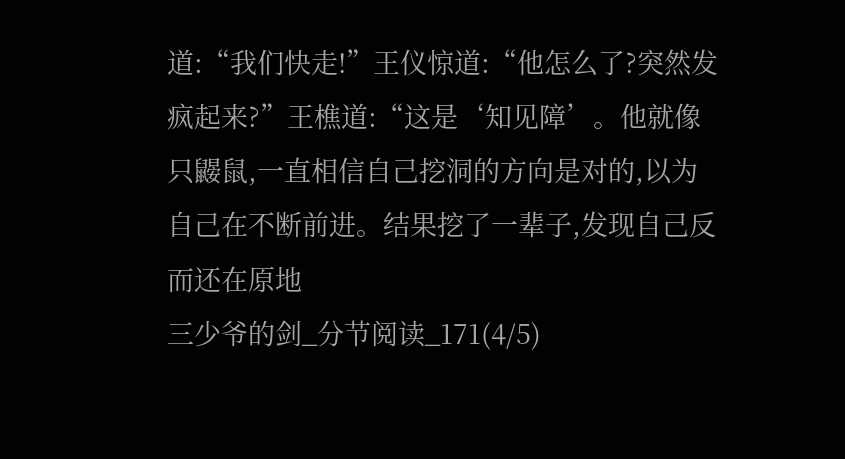道:“我们快走!”王仪惊道:“他怎么了?突然发疯起来?”王樵道:“这是‘知见障’。他就像只鼹鼠,一直相信自己挖洞的方向是对的,以为自己在不断前进。结果挖了一辈子,发现自己反而还在原地
三少爷的剑_分节阅读_171(4/5)